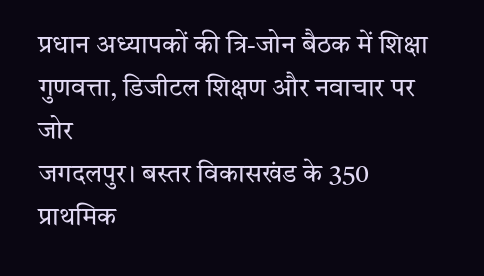प्रधान अध्यापकों की त्रि-जोन बैठक में शिक्षा गुणवत्ता, डिजीटल शिक्षण और नवाचार पर जोर
जगदलपुर। बस्तर विकासखंड के 350 प्राथमिक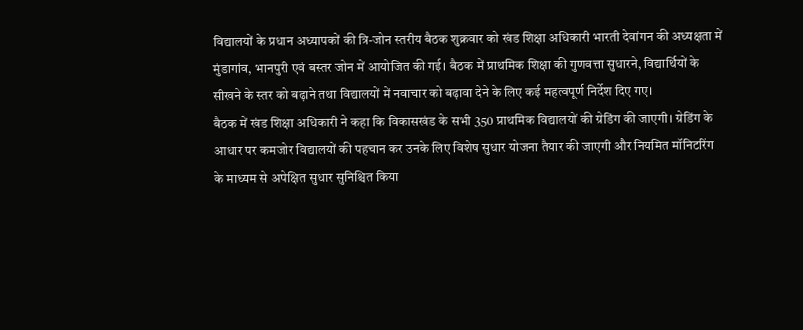विद्यालयों के प्रधान अध्यापकों की त्रि-जोन स्तरीय बैठक शुक्रवार को खंड शिक्षा अधिकारी भारती देवांगन की अध्यक्षता में मुंडागांव, भानपुरी एवं बस्तर जोन में आयोजित की गई। बैठक में प्राथमिक शिक्षा की गुणवत्ता सुधारने, विद्यार्थियों के सीखने के स्तर को बढ़ाने तथा विद्यालयों में नवाचार को बढ़ावा देने के लिए कई महत्वपूर्ण निर्देश दिए गए।
बैठक में खंड शिक्षा अधिकारी ने कहा कि विकासखंड के सभी 350 प्राथमिक विद्यालयों की ग्रेडिंग की जाएगी। ग्रेडिंग के आधार पर कमजोर विद्यालयों की पहचान कर उनके लिए विशेष सुधार योजना तैयार की जाएगी और नियमित मॉनिटरिंग के माध्यम से अपेक्षित सुधार सुनिश्चित किया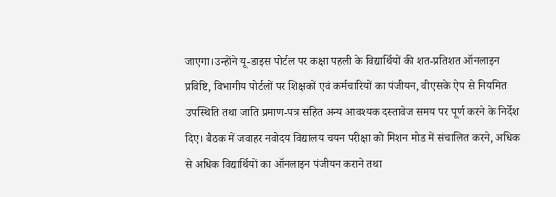जाएगा।उन्होंने यू-डाइस पोर्टल पर कक्षा पहली के विद्यार्थियों की शत-प्रतिशत ऑनलाइन प्रविष्टि, विभागीय पोर्टलों पर शिक्षकों एवं कर्मचारियों का पंजीयन, वीएसके ऐप से नियमित उपस्थिति तथा जाति प्रमाण-पत्र सहित अन्य आवश्यक दस्तावेज समय पर पूर्ण करने के निर्देश दिए। बैठक में जवाहर नवोदय विद्यालय चयन परीक्षा को मिशन मोड में संचालित करने, अधिक से अधिक विद्यार्थियों का ऑनलाइन पंजीयन कराने तथा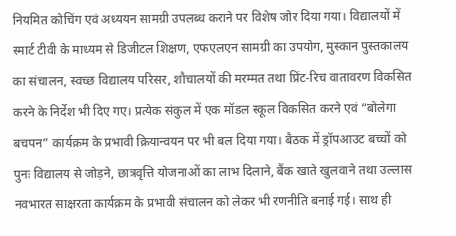नियमित कोचिंग एवं अध्ययन सामग्री उपलब्ध कराने पर विशेष जोर दिया गया। विद्यालयों में स्मार्ट टीवी के माध्यम से डिजीटल शिक्षण, एफएलएन सामग्री का उपयोग, मुस्कान पुस्तकालय का संचालन, स्वच्छ विद्यालय परिसर, शौचालयों की मरम्मत तथा प्रिंट-रिच वातावरण विकसित करने के निर्देश भी दिए गए। प्रत्येक संकुल में एक मॉडल स्कूल विकसित करने एवं “बोलेगा बचपन” कार्यक्रम के प्रभावी क्रियान्वयन पर भी बल दिया गया। बैठक में ड्रॉपआउट बच्चों को पुनः विद्यालय से जोड़ने, छात्रवृत्ति योजनाओं का लाभ दिलाने, बैंक खाते खुलवाने तथा उल्लास नवभारत साक्षरता कार्यक्रम के प्रभावी संचालन को लेकर भी रणनीति बनाई गई। साथ ही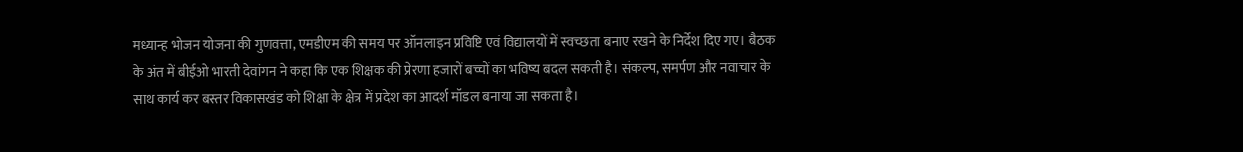मध्यान्ह भोजन योजना की गुणवत्ता, एमडीएम की समय पर ऑनलाइन प्रविष्टि एवं विद्यालयों में स्वच्छता बनाए रखने के निर्देश दिए गए। बैठक के अंत में बीईओ भारती देवांगन ने कहा कि एक शिक्षक की प्रेरणा हजारों बच्चों का भविष्य बदल सकती है। संकल्प, समर्पण और नवाचार के साथ कार्य कर बस्तर विकासखंड को शिक्षा के क्षेत्र में प्रदेश का आदर्श मॉडल बनाया जा सकता है।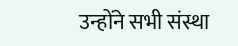उन्होंने सभी संस्था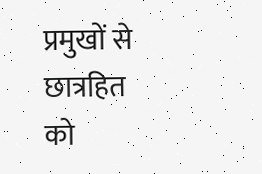प्रमुखों से छात्रहित को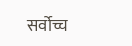सर्वोच्च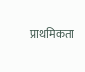प्राथमिकता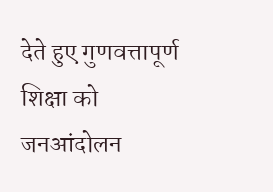देते हुए गुणवत्तापूर्ण शिक्षा को जनआंदोलन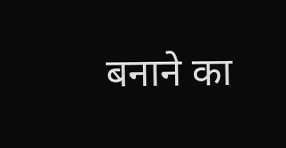बनाने का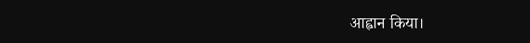आह्वान किया।